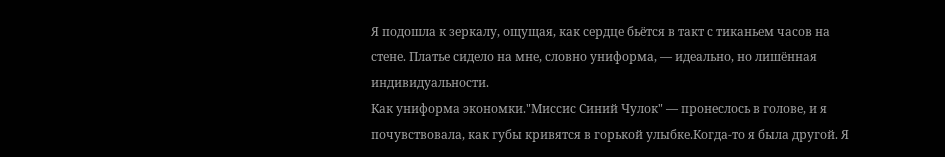Я подошла к зеркалу, ощущая, как сердце бьётся в такт с тиканьем часов на стене. Платье сидело на мне, словно униформа, — идеально, но лишённая индивидуальности.
Как униформа экономки."Миссис Синий Чулок" — пронеслось в голове, и я почувствовала, как губы кривятся в горькой улыбке.Когда-то я была другой. Я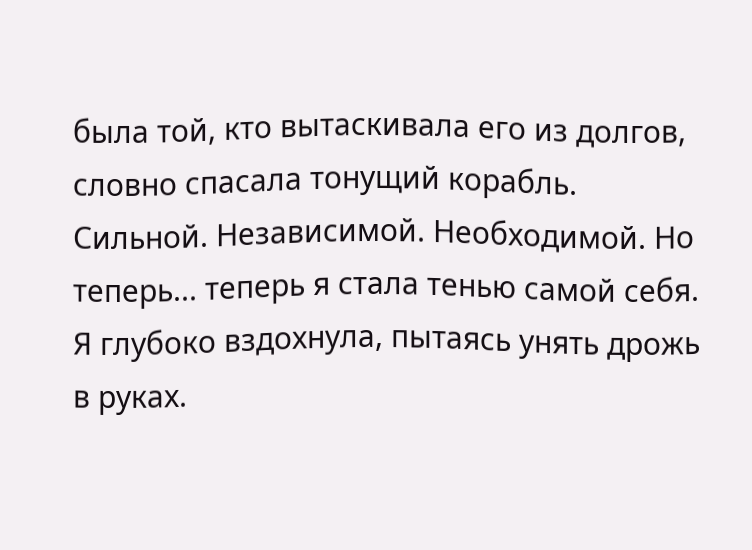была той, кто вытаскивала его из долгов, словно спасала тонущий корабль. Сильной. Независимой. Необходимой. Но теперь... теперь я стала тенью самой себя.
Я глубоко вздохнула, пытаясь унять дрожь в руках.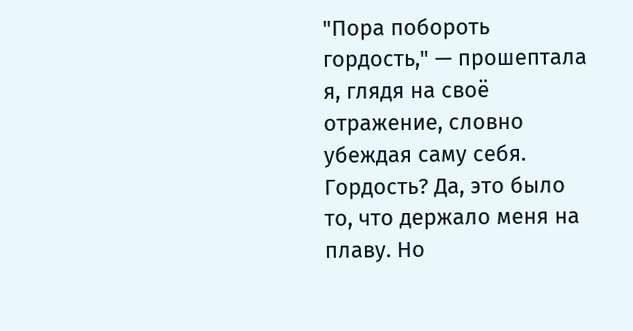"Пора побороть гордость," — прошептала я, глядя на своё отражение, словно убеждая саму себя. Гордость? Да, это было то, что держало меня на плаву. Но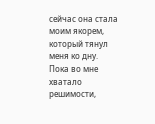сейчас она стала моим якорем, который тянул меня ко дну.
Пока во мне хватало решимости,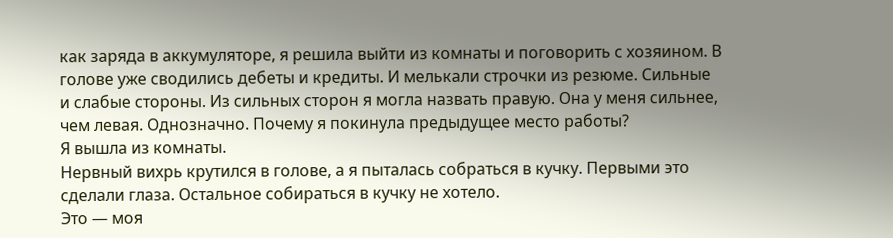как заряда в аккумуляторе, я решила выйти из комнаты и поговорить с хозяином. В голове уже сводились дебеты и кредиты. И мелькали строчки из резюме. Сильные и слабые стороны. Из сильных сторон я могла назвать правую. Она у меня сильнее, чем левая. Однозначно. Почему я покинула предыдущее место работы?
Я вышла из комнаты.
Нервный вихрь крутился в голове, а я пыталась собраться в кучку. Первыми это сделали глаза. Остальное собираться в кучку не хотело.
Это — моя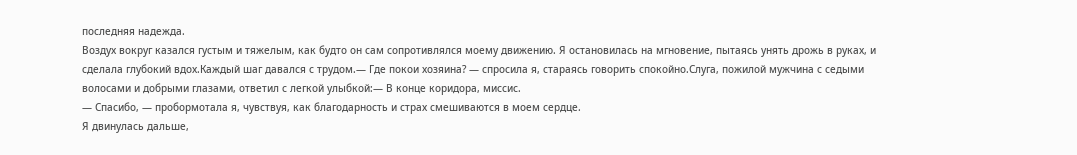последняя надежда.
Воздух вокруг казался густым и тяжелым, как будто он сам сопротивлялся моему движению. Я остановилась на мгновение, пытаясь унять дрожь в руках, и сделала глубокий вдох.Каждый шаг давался с трудом.— Где покои хозяина? — спросила я, стараясь говорить спокойно.Слуга, пожилой мужчина с седыми волосами и добрыми глазами, ответил с легкой улыбкой:— В конце коридора, миссис.
— Спасибо, — пробормотала я, чувствуя, как благодарность и страх смешиваются в моем сердце.
Я двинулась дальше,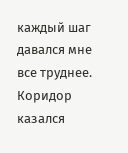каждый шаг давался мне все труднее. Коридор казался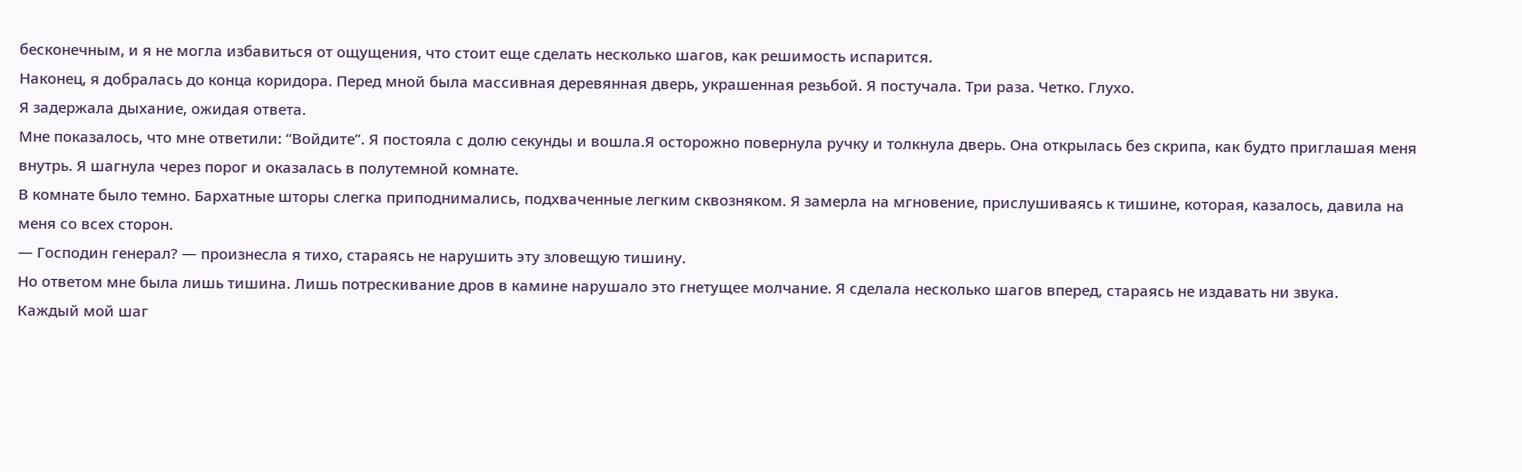бесконечным, и я не могла избавиться от ощущения, что стоит еще сделать несколько шагов, как решимость испарится.
Наконец, я добралась до конца коридора. Перед мной была массивная деревянная дверь, украшенная резьбой. Я постучала. Три раза. Четко. Глухо.
Я задержала дыхание, ожидая ответа.
Мне показалось, что мне ответили: “Войдите”. Я постояла с долю секунды и вошла.Я осторожно повернула ручку и толкнула дверь. Она открылась без скрипа, как будто приглашая меня внутрь. Я шагнула через порог и оказалась в полутемной комнате.
В комнате было темно. Бархатные шторы слегка приподнимались, подхваченные легким сквозняком. Я замерла на мгновение, прислушиваясь к тишине, которая, казалось, давила на меня со всех сторон.
— Господин генерал? — произнесла я тихо, стараясь не нарушить эту зловещую тишину.
Но ответом мне была лишь тишина. Лишь потрескивание дров в камине нарушало это гнетущее молчание. Я сделала несколько шагов вперед, стараясь не издавать ни звука.
Каждый мой шаг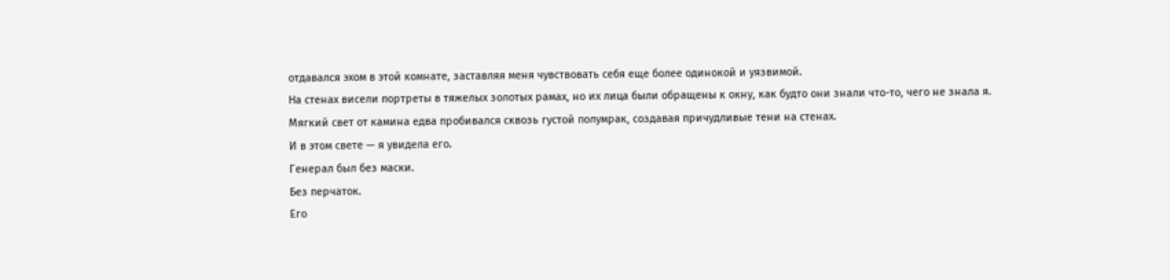отдавался эхом в этой комнате, заставляя меня чувствовать себя еще более одинокой и уязвимой.
На стенах висели портреты в тяжелых золотых рамах, но их лица были обращены к окну, как будто они знали что-то, чего не знала я.
Мягкий свет от камина едва пробивался сквозь густой полумрак, создавая причудливые тени на стенах.
И в этом свете — я увидела его.
Генерал был без маски.
Без перчаток.
Его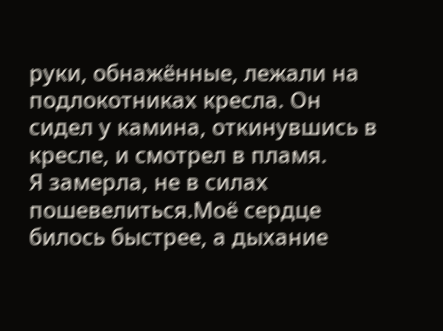руки, обнажённые, лежали на подлокотниках кресла. Он сидел у камина, откинувшись в кресле, и смотрел в пламя.
Я замерла, не в силах пошевелиться.Моё сердце билось быстрее, а дыхание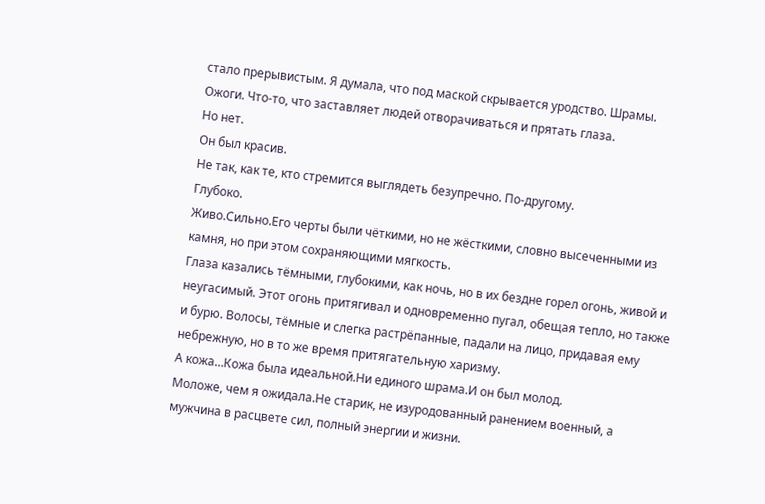стало прерывистым. Я думала, что под маской скрывается уродство. Шрамы. Ожоги. Что-то, что заставляет людей отворачиваться и прятать глаза.
Но нет.
Он был красив.
Не так, как те, кто стремится выглядеть безупречно. По-другому.
Глубоко.
Живо.Сильно.Его черты были чёткими, но не жёсткими, словно высеченными из камня, но при этом сохраняющими мягкость.
Глаза казались тёмными, глубокими, как ночь, но в их бездне горел огонь, живой и неугасимый. Этот огонь притягивал и одновременно пугал, обещая тепло, но также и бурю. Волосы, тёмные и слегка растрёпанные, падали на лицо, придавая ему небрежную, но в то же время притягательную харизму.
А кожа…Кожа была идеальной.Ни единого шрама.И он был молод.
Моложе, чем я ожидала.Не старик, не изуродованный ранением военный, а мужчина в расцвете сил, полный энергии и жизни.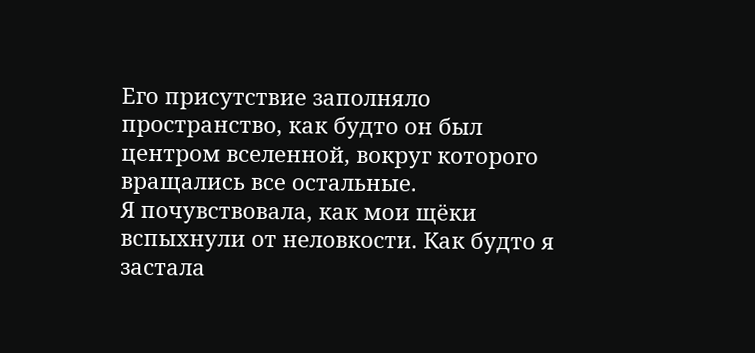Его присутствие заполняло пространство, как будто он был центром вселенной, вокруг которого вращались все остальные.
Я почувствовала, как мои щёки вспыхнули от неловкости. Как будто я застала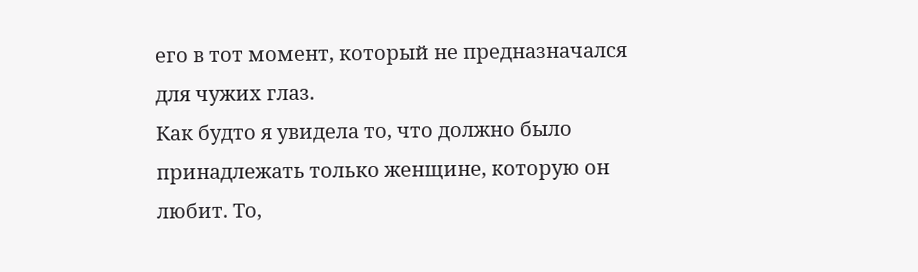его в тот момент, который не предназначался для чужих глаз.
Как будто я увидела то, что должно было принадлежать только женщине, которую он любит. То,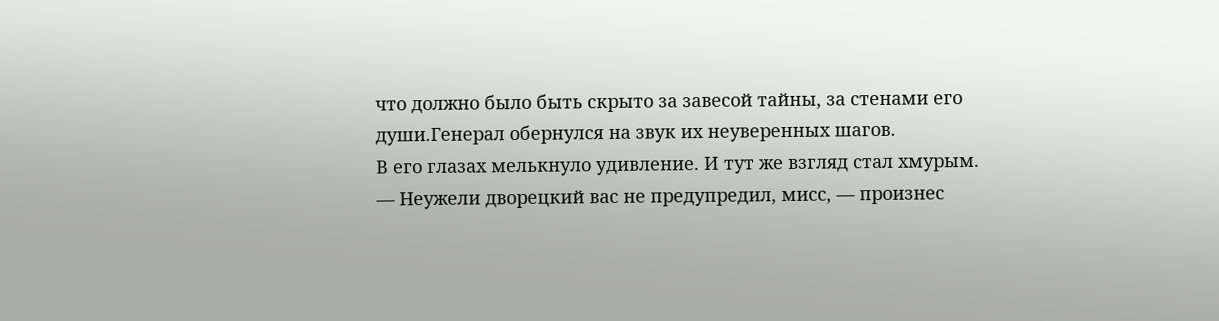что должно было быть скрыто за завесой тайны, за стенами его души.Генерал обернулся на звук их неуверенных шагов.
В его глазах мелькнуло удивление. И тут же взгляд стал хмурым.
— Неужели дворецкий вас не предупредил, мисс, — произнес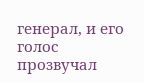генерал, и его голос прозвучал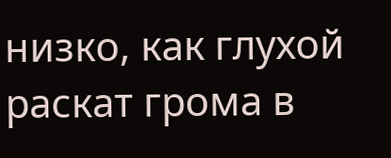низко, как глухой раскат грома в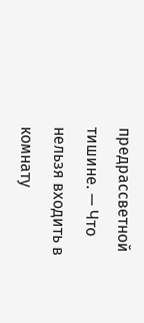предрассветной тишине. — Что нельзя входить в комнату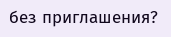без приглашения?